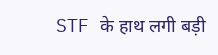STF के हाथ लगी बड़ी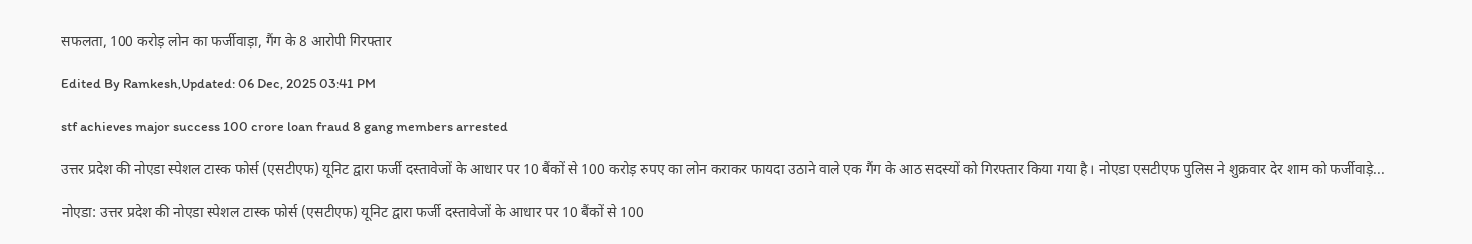सफलता, 100 करोड़ लोन का फर्जीवाड़ा, गैंग के 8 आरोपी गिरफ्तार

Edited By Ramkesh,Updated: 06 Dec, 2025 03:41 PM

stf achieves major success 100 crore loan fraud 8 gang members arrested

उत्तर प्रदेश की नोएडा स्पेशल टास्क फोर्स (एसटीएफ) यूनिट द्वारा फर्जी दस्तावेजों के आधार पर 10 बैंकों से 100 करोड़ रुपए का लोन कराकर फायदा उठाने वाले एक गैंग के आठ सदस्यों को गिरफ्तार किया गया है। नोएडा एसटीएफ पुलिस ने शुक्रवार देर शाम को फर्जीवाड़े...

नोएडा: उत्तर प्रदेश की नोएडा स्पेशल टास्क फोर्स (एसटीएफ) यूनिट द्वारा फर्जी दस्तावेजों के आधार पर 10 बैंकों से 100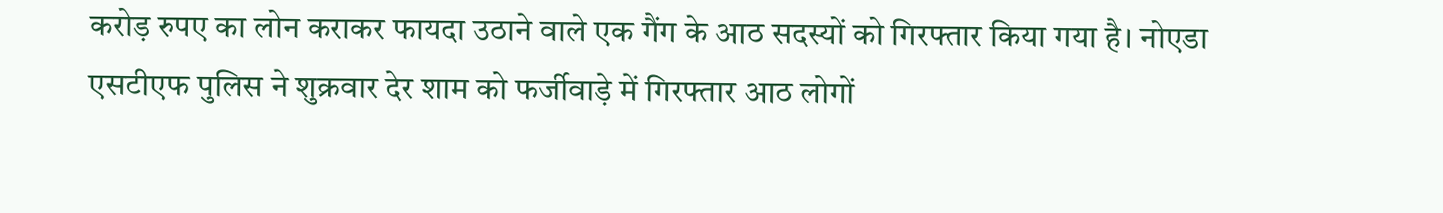करोड़ रुपए का लोन कराकर फायदा उठाने वाले एक गैंग के आठ सदस्यों को गिरफ्तार किया गया है। नोएडा एसटीएफ पुलिस ने शुक्रवार देर शाम को फर्जीवाड़े में गिरफ्तार आठ लोगों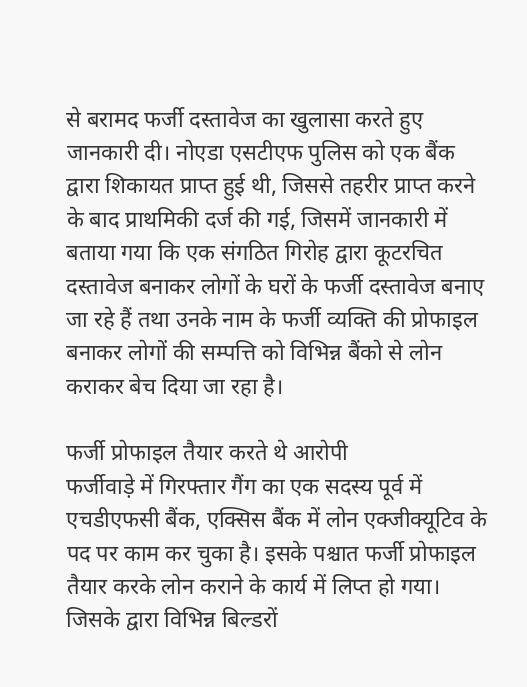से बरामद फर्जी दस्तावेज का खुलासा करते हुए जानकारी दी। नोएडा एसटीएफ पुलिस को एक बैंक द्वारा शिकायत प्राप्त हुई थी, जिससे तहरीर प्राप्त करने के बाद प्राथमिकी दर्ज की गई, जिसमें जानकारी में बताया गया कि एक संगठित गिरोह द्वारा कूटरचित दस्तावेज बनाकर लोगों के घरों के फर्जी दस्तावेज बनाए जा रहे हैं तथा उनके नाम के फर्जी व्यक्ति की प्रोफाइल बनाकर लोगों की सम्पत्ति को विभिन्न बैंको से लोन कराकर बेच दिया जा रहा है।

फर्जी प्रोफाइल तैयार करते थे आरोपी
फर्जीवाड़े में गिरफ्तार गैंग का एक सदस्य पूर्व में एचडीएफसी बैंक, एक्सिस बैंक में लोन एक्जीक्यूटिव के पद पर काम कर चुका है। इसके पश्चात फर्जी प्रोफाइल तैयार करके लोन कराने के कार्य में लिप्त हो गया। जिसके द्वारा विभिन्न बिल्डरों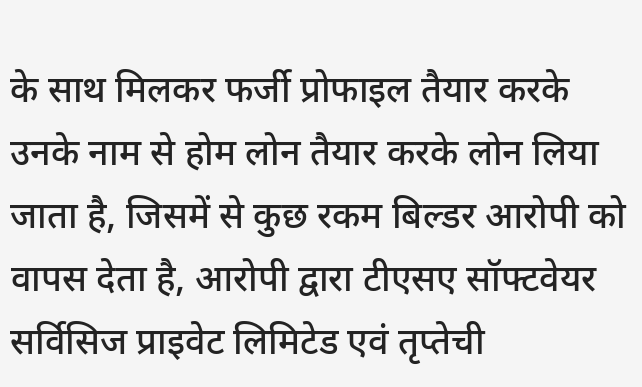के साथ मिलकर फर्जी प्रोफाइल तैयार करके उनके नाम से होम लोन तैयार करके लोन लिया जाता है, जिसमें से कुछ रकम बिल्डर आरोपी को वापस देता है, आरोपी द्वारा टीएसए सॉफ्टवेयर सर्विसिज प्राइवेट लिमिटेड एवं तृप्तेची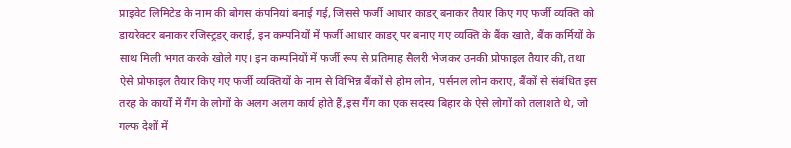प्राइवेट लिमिटेड के नाम की बोगस कंपनियां बनाई गई, जिससे फर्जी आधार काडर् बनाकर तैयार किए गए फर्जी व्यक्ति को डायरेक्टर बनाकर रजिस्ट्रडर् कराई, इन कम्पनियों में फर्जी आधार काडर् पर बनाए गए व्यक्ति के बैंक खाते, बैंक कर्मियों के साथ मिली भगत करके खोले गए। इन कम्पनियों में फर्जी रूप से प्रतिमाह सैलरी भेजकर उनकी प्रोफाइल तैयार की, तथा ऐसे प्रोफाइल तैयार किए गए फर्जी व्यक्तियों के नाम से विभिन्न बैंकों से होम लोन, पर्सनल लोन कराए, बैंकों से संबंधित इस तरह के कार्यों में गैंग के लोगों के अलग अलग कार्य होते हैं,इस गैंग का एक सदस्य बिहार के ऐसे लोगों को तलाशते थे, जो गल्फ देशों में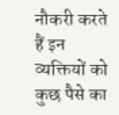नौकरी करते हैं इन व्यक्तियों को कुछ पैसे का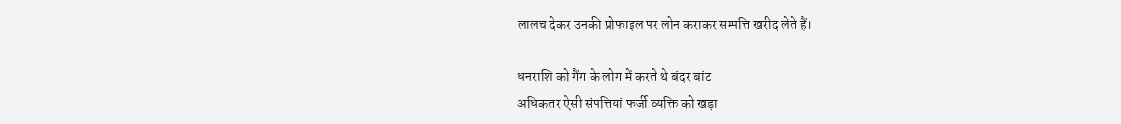लालच देकर उनकी प्रोफाइल पर लोन कराकर सम्पत्ति खरीद लेते हैं।

धनराशि को गैंग के लोग में करते थे बंदर बांट
अधिकतर ऐसी संपत्तियां फर्जी व्यक्ति को खड़ा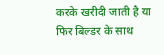करके खरीदी जाती है या फिर बिल्डर के साथ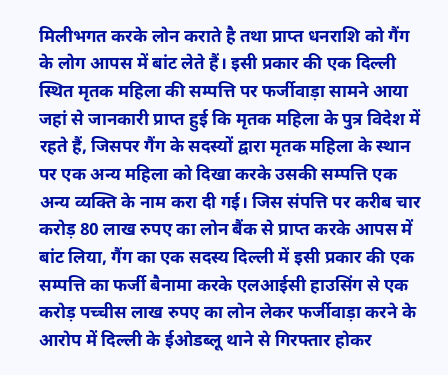मिलीभगत करके लोन कराते है तथा प्राप्त धनराशि को गैंग के लोग आपस में बांट लेते हैं। इसी प्रकार की एक दिल्ली स्थित मृतक महिला की सम्पत्ति पर फर्जीवाड़ा सामने आया जहां से जानकारी प्राप्त हुई कि मृतक महिला के पुत्र विदेश में रहते हैं, जिसपर गैंग के सदस्यों द्वारा मृतक महिला के स्थान पर एक अन्य महिला को दिखा करके उसकी सम्पत्ति एक अन्य व्यक्ति के नाम करा दी गई। जिस संपत्ति पर करीब चार करोड़ 80 लाख रुपए का लोन बैंक से प्राप्त करके आपस में बांट लिया, गैंग का एक सदस्य दिल्ली में इसी प्रकार की एक सम्पत्ति का फर्जी बैनामा करके एलआईसी हाउसिंग से एक करोड़ पच्चीस लाख रुपए का लोन लेकर फर्जीवाड़ा करने के आरोप में दिल्ली के ईओडब्लू थाने से गिरफ्तार होकर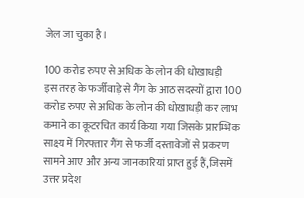जेल जा चुका है।

100 करोड रुपए से अधिक के लोन की धोखाधड़ी
इस तरह के फर्जीवाड़े से गैंग के आठ सदस्यों द्वारा 100 करोड रुपए से अधिक के लोन की धोखाधड़ी कर लाभ कमाने का कूटरचित कार्य किया गया जिसके प्रारम्भिक साक्ष्य में गिरफ्तार गैंग से फर्जी दस्तावेजों से प्रकरण सामने आए और अन्य जानकारियां प्राप्त हुई हैं,जिसमें उत्तर प्रदेश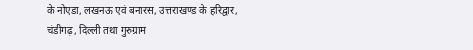के नोएडा, लखनऊ एवं बनारस, उत्तराखण्ड के हरिद्वार, चंडीगढ़, दिल्ली तथा गुरुग्राम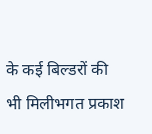के कई बिल्डरों की भी मिलीभगत प्रकाश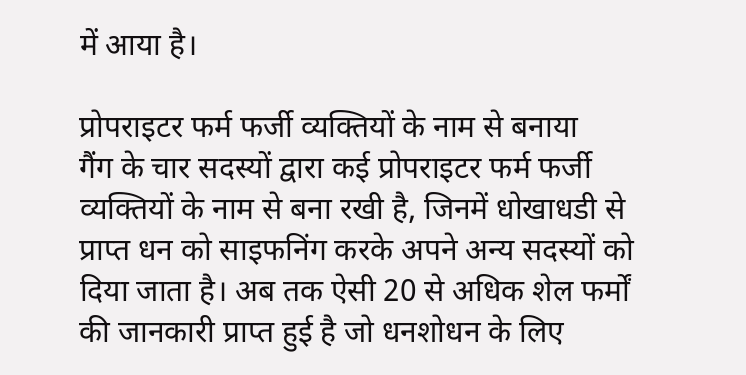में आया है।

प्रोपराइटर फर्म फर्जी व्यक्तियों के नाम से बनाया
गैंग के चार सदस्यों द्वारा कई प्रोपराइटर फर्म फर्जी व्यक्तियों के नाम से बना रखी है, जिनमें धोखाधडी से प्राप्त धन को साइफनिंग करके अपने अन्य सदस्यों को दिया जाता है। अब तक ऐसी 20 से अधिक शेल फर्मों की जानकारी प्राप्त हुई है जो धनशोधन के लिए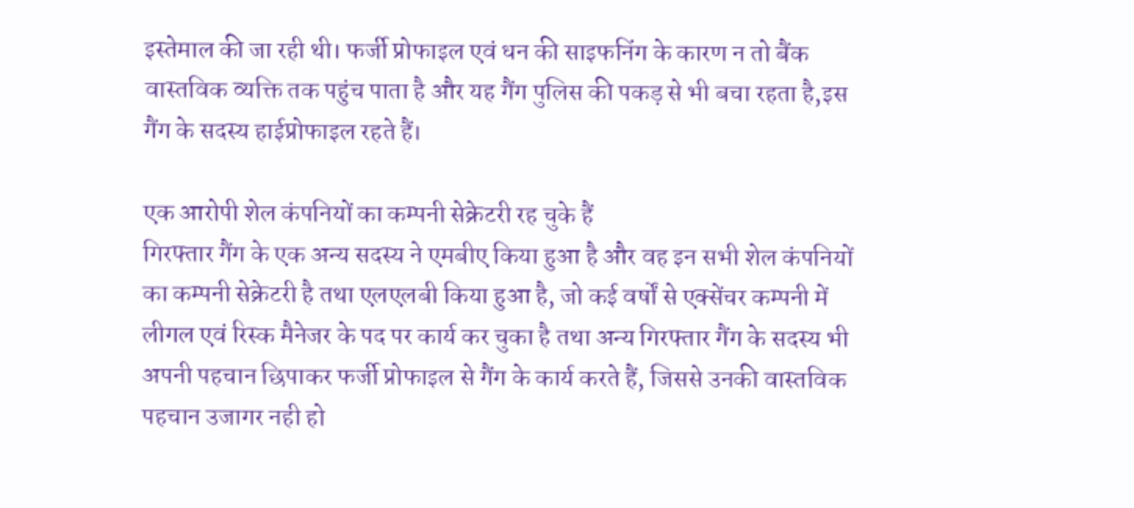इस्तेमाल की जा रही थी। फर्जी प्रोफाइल एवं धन की साइफनिंग के कारण न तो बैंक वास्तविक व्यक्ति तक पहुंच पाता है और यह गैंग पुलिस की पकड़ से भी बचा रहता है,इस गैंग के सदस्य हाईप्रोफाइल रहते हैं।

एक आरोपी शेल कंपनियों का कम्पनी सेक्रेटरी रह चुके हैं
गिरफ्तार गैंग के एक अन्य सदस्य ने एमबीए किया हुआ है और वह इन सभी शेल कंपनियों का कम्पनी सेक्रेटरी है तथा एलएलबी किया हुआ है, जो कई वर्षों से एक्सेंचर कम्पनी में लीगल एवं रिस्क मैनेजर के पद पर कार्य कर चुका है तथा अन्य गिरफ्तार गैंग के सदस्य भी अपनी पहचान छिपाकर फर्जी प्रोफाइल से गैंग के कार्य करते हैं, जिससे उनकी वास्तविक पहचान उजागर नही हो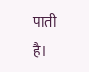पाती है।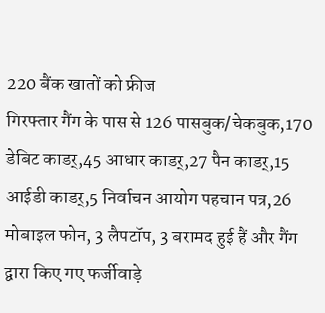220 बैंक खातों को फ्रीज
गिरफ्तार गैंग के पास से 126 पासबुक/चेकबुक,170 डेबिट काडर्,45 आधार काडर्,27 पैन काडर्,15 आईडी काडर्,5 निर्वाचन आयोग पहचान पत्र,26 मोबाइल फोन, 3 लैपटॉप, 3 बरामद हुई हैं और गैंग द्वारा किए गए फर्जीवाड़े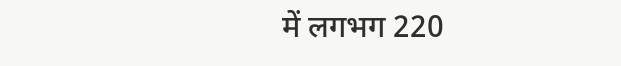में लगभग 220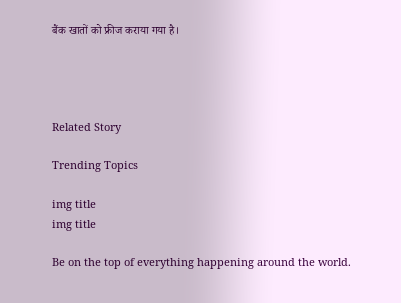बैंक खातों को फ्रीज कराया गया है।




Related Story

Trending Topics

img title
img title

Be on the top of everything happening around the world.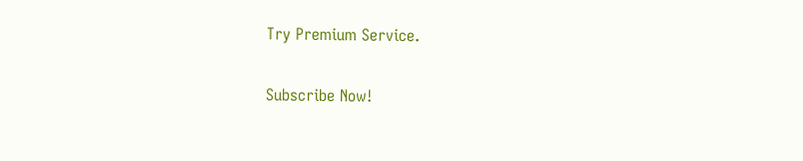Try Premium Service.

Subscribe Now!